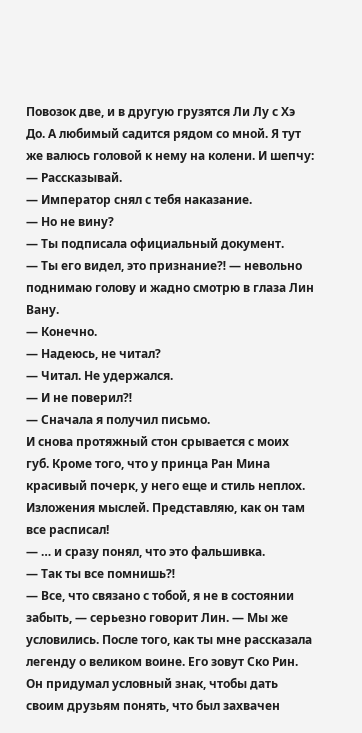Повозок две, и в другую грузятся Ли Лу с Хэ До. А любимый садится рядом со мной. Я тут же валюсь головой к нему на колени. И шепчу:
— Рассказывай.
— Император снял с тебя наказание.
— Но не вину?
— Ты подписала официальный документ.
— Ты его видел, это признание⁈ — невольно поднимаю голову и жадно смотрю в глаза Лин Вану.
— Конечно.
— Надеюсь, не читал?
— Читал. Не удержался.
— И не поверил⁈
— Сначала я получил письмо.
И снова протяжный стон срывается с моих губ. Кроме того, что у принца Ран Мина красивый почерк, у него еще и стиль неплох. Изложения мыслей. Представляю, как он там все расписал!
— … и сразу понял, что это фальшивка.
— Так ты все помнишь⁈
— Все, что связано с тобой, я не в состоянии забыть, — серьезно говорит Лин. — Мы же условились. После того, как ты мне рассказала легенду о великом воине. Его зовут Ско Рин. Он придумал условный знак, чтобы дать своим друзьям понять, что был захвачен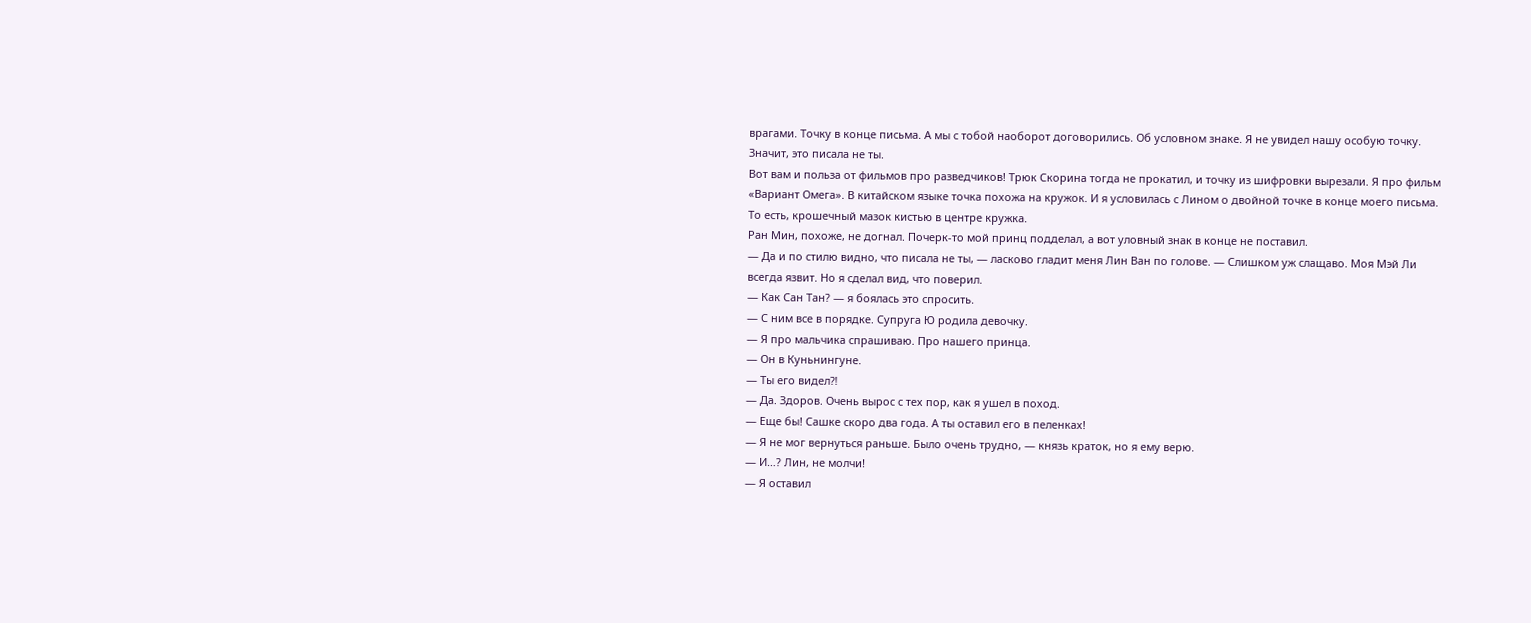врагами. Точку в конце письма. А мы с тобой наоборот договорились. Об условном знаке. Я не увидел нашу особую точку. Значит, это писала не ты.
Вот вам и польза от фильмов про разведчиков! Трюк Скорина тогда не прокатил, и точку из шифровки вырезали. Я про фильм «Вариант Омега». В китайском языке точка похожа на кружок. И я условилась с Лином о двойной точке в конце моего письма. То есть, крошечный мазок кистью в центре кружка.
Ран Мин, похоже, не догнал. Почерк-то мой принц подделал, а вот уловный знак в конце не поставил.
— Да и по стилю видно, что писала не ты, — ласково гладит меня Лин Ван по голове. — Слишком уж слащаво. Моя Мэй Ли всегда язвит. Но я сделал вид, что поверил.
— Как Сан Тан? — я боялась это спросить.
— С ним все в порядке. Супруга Ю родила девочку.
— Я про мальчика спрашиваю. Про нашего принца.
— Он в Куньнингуне.
— Ты его видел⁈
— Да. Здоров. Очень вырос с тех пор, как я ушел в поход.
— Еще бы! Сашке скоро два года. А ты оставил его в пеленках!
— Я не мог вернуться раньше. Было очень трудно, — князь краток, но я ему верю.
— И…? Лин, не молчи!
— Я оставил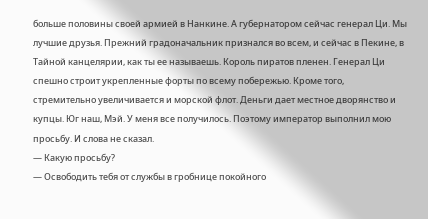больше половины своей армией в Нанкине. А губернатором сейчас генерал Ци. Мы лучшие друзья. Прежний градоначальник признался во всем, и сейчас в Пекине, в Тайной канцелярии, как ты ее называешь. Король пиратов пленен. Генерал Ци спешно строит укрепленные форты по всему побережью. Кроме того, стремительно увеличивается и морской флот. Деньги дает местное дворянство и купцы. Юг наш, Мэй. У меня все получилось. Поэтому император выполнил мою просьбу. И слова не сказал.
— Какую просьбу?
— Освободить тебя от службы в гробнице покойного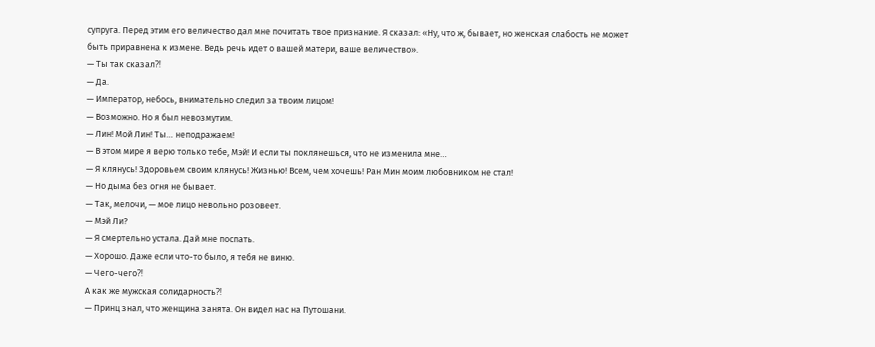супруга. Перед этим его величество дал мне почитать твое признание. Я сказал: «Ну, что ж, бывает, но женская слабость не может быть приравнена к измене. Ведь речь идет о вашей матери, ваше величество».
— Ты так сказал⁈
— Да.
— Император, небось, внимательно следил за твоим лицом!
— Возможно. Но я был невозмутим.
— Лин! Мой Лин! Ты… неподражаем!
— В этом мире я верю только тебе, Мэй! И если ты поклянешься, что не изменила мне…
— Я клянусь! Здоровьем своим клянусь! Жизнью! Всем, чем хочешь! Ран Мин моим любовником не стал!
— Но дыма без огня не бывает.
— Так, мелочи, — мое лицо невольно розовеет.
— Мэй Ли?
— Я смертельно устала. Дай мне поспать.
— Хорошо. Даже если что-то было, я тебя не виню.
— Чего-чего⁈
А как же мужская солидарность⁈
— Принц знал, что женщина занята. Он видел нас на Путошани.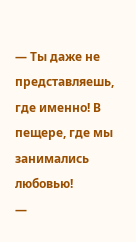— Ты даже не представляешь, где именно! В пещере, где мы занимались любовью!
—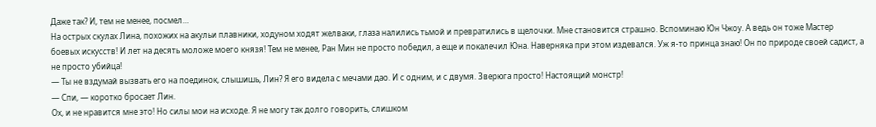Даже так? И, тем не менее, посмел…
На острых скулах Лина, похожих на акульи плавники, ходуном ходят желваки, глаза налились тьмой и превратились в щелочки. Мне становится страшно. Вспоминаю Юн Чжоу. А ведь он тоже Мастер боевых искусств! И лет на десять моложе моего князя! Тем не менее, Ран Мин не просто победил, а еще и покалечил Юна. Наверняка при этом издевался. Уж я-то принца знаю! Он по природе своей садист, а не просто убийца!
— Ты не вздумай вызвать его на поединок, слышишь, Лин? Я его видела с мечами дао. И с одним, и с двумя. Зверюга просто! Настоящий монстр!
— Спи, — коротко бросает Лин.
Ох, и не нравится мне это! Но силы мои на исходе. Я не могу так долго говорить, слишком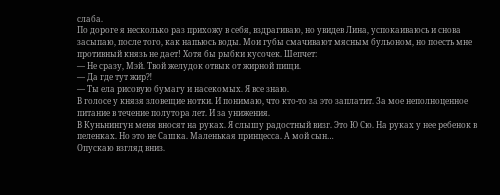слаба.
По дороге я несколько раз прихожу в себя, вздрагиваю, но увидев Лина, успокаиваюсь и снова засыпаю, после того, как напьюсь воды. Мои губы смачивают мясным бульоном, но поесть мне противный князь не дает! Хотя бы рыбки кусочек. Шепчет:
— Не сразу, Мэй. Твой желудок отвык от жирной пищи.
— Да где тут жир⁈
— Ты ела рисовую бумагу и насекомых. Я все знаю.
В голосе у князя зловещие нотки. И понимаю, что кто-то за это заплатит. За мое неполноценное питание в течение полутора лет. И за унижения.
В Куньнингун меня вносят на руках. Я слышу радостный визг. Это Ю Сю. На руках у нее ребенок в пеленках. Но это не Сашка. Маленькая принцесса. А мой сын…
Опускаю взгляд вниз.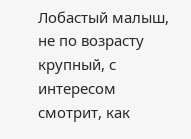Лобастый малыш, не по возрасту крупный, с интересом смотрит, как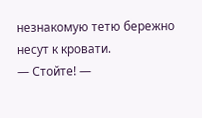незнакомую тетю бережно несут к кровати.
— Стойте! —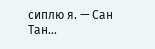сиплю я. — Сан Тан…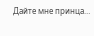Дайте мне принца…